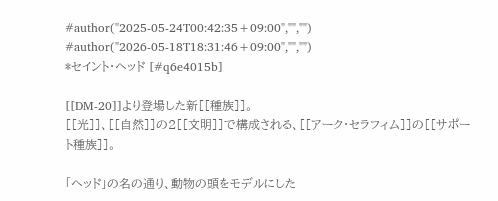#author("2025-05-24T00:42:35+09:00","","")
#author("2026-05-18T18:31:46+09:00","","")
*セイント・ヘッド [#q6e4015b]

[[DM-20]]より登場した新[[種族]]。
[[光]]、[[自然]]の2[[文明]]で構成される、[[アーク・セラフィム]]の[[サポート種族]]。

「ヘッド」の名の通り、動物の頭をモデルにした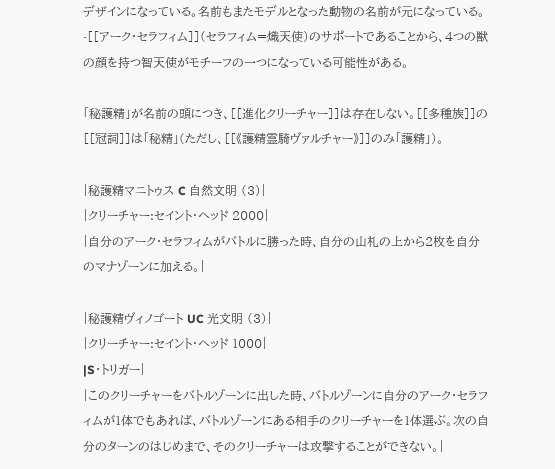デザインになっている。名前もまたモデルとなった動物の名前が元になっている。
-[[アーク・セラフィム]](セラフィム=熾天使)のサポートであることから、4つの獣の顔を持つ智天使がモチーフの一つになっている可能性がある。

「秘護精」が名前の頭につき、[[進化クリーチャー]]は存在しない。[[多種族]]の[[冠詞]]は「秘精」(ただし、[[《護精霊騎ヴァルチャー》]]のみ「護精」)。

|秘護精マニトゥス C 自然文明 (3)|
|クリーチャー:セイント・ヘッド 2000|
|自分のアーク・セラフィムがバトルに勝った時、自分の山札の上から2枚を自分のマナゾーンに加える。|

|秘護精ヴィノゴート UC 光文明 (3)|
|クリーチャー:セイント・ヘッド 1000|
|S・トリガー|
|このクリーチャーをバトルゾーンに出した時、バトルゾーンに自分のアーク・セラフィムが1体でもあれば、バトルゾーンにある相手のクリーチャーを1体選ぶ。次の自分のターンのはじめまで、そのクリーチャーは攻撃することができない。|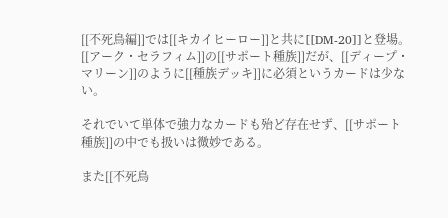[[不死鳥編]]では[[キカイヒーロー]]と共に[[DM-20]]と登場。[[アーク・セラフィム]]の[[サポート種族]]だが、[[ディープ・マリーン]]のように[[種族デッキ]]に必須というカードは少ない。

それでいて単体で強力なカードも殆ど存在せず、[[サポート種族]]の中でも扱いは微妙である。

また[[不死鳥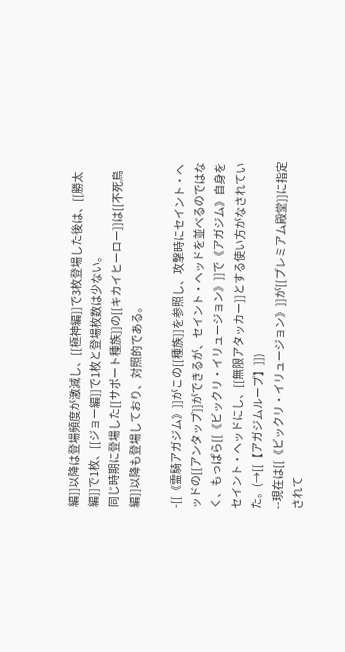編]]以降は登場頻度が激減し、[[極神編]]で3枚登場した後は、[[勝太編]]で1枚、[[ジョー編]]で1枚と登場枚数は少ない。
同じ時期に登場した[[サポート種族]]の[[キカイヒーロー]]は[[不死鳥編]]以降も登場しており、対照的である。

-[[《霊騎アガジム》]]がこの[[種族]]を参照し、攻撃時にセイント・ヘッドの[[アンタップ]]ができるが、セイント・ヘッドを並べるのではなく、もっぱら[[《ビックリ・イリュージョン》]]で《アガジム》自身をセイント・ヘッドにし、[[無限アタッカー]]とする使い方がなされていた。(→[[【アガジムループ】]])
--現在は[[《ビックリ・イリュージョン》]]が[[プレミアム殿堂]]に指定されて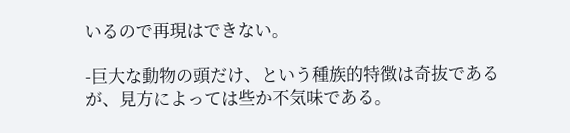いるので再現はできない。

-巨大な動物の頭だけ、という種族的特徴は奇抜であるが、見方によっては些か不気味である。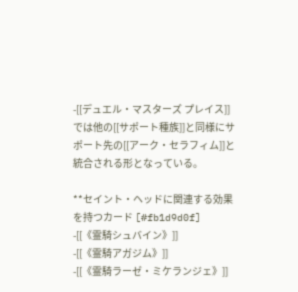-[[デュエル・マスターズ プレイス]]では他の[[サポート種族]]と同様にサポート先の[[アーク・セラフィム]]と統合される形となっている。

**セイント・ヘッドに関連する効果を持つカード [#fb1d9d0f]
-[[《霊騎シュバイン》]]
-[[《霊騎アガジム》]]
-[[《霊騎ラーゼ・ミケランジェ》]]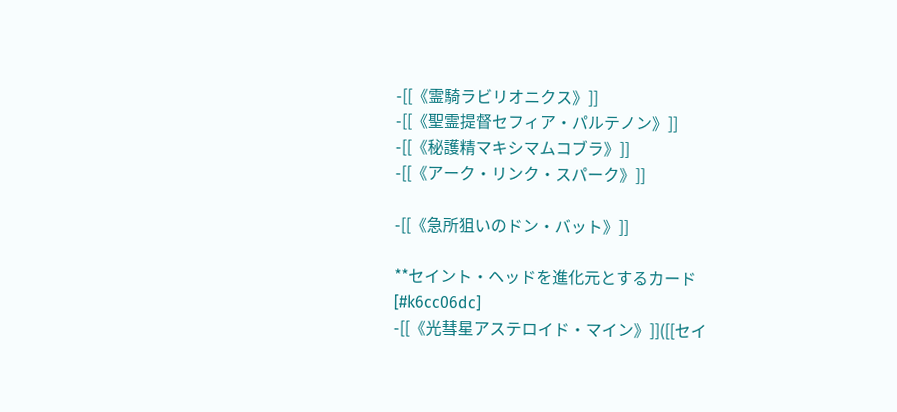-[[《霊騎ラビリオニクス》]]
-[[《聖霊提督セフィア・パルテノン》]]
-[[《秘護精マキシマムコブラ》]]
-[[《アーク・リンク・スパーク》]]

-[[《急所狙いのドン・バット》]]

**セイント・ヘッドを進化元とするカード [#k6cc06dc]
-[[《光彗星アステロイド・マイン》]]([[セイ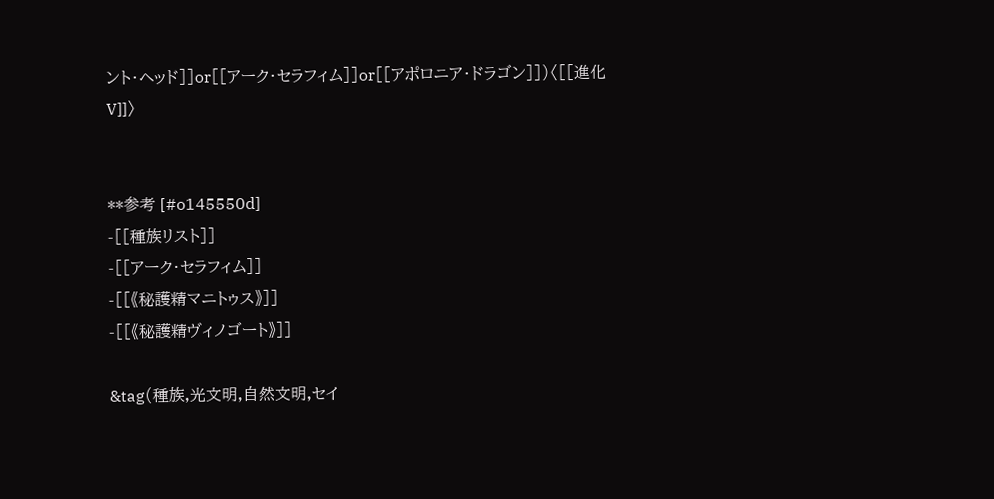ント・ヘッド]]or[[アーク・セラフィム]]or[[アポロニア・ドラゴン]])〈[[進化V]]〉


**参考 [#o145550d]
-[[種族リスト]]
-[[アーク・セラフィム]]
-[[《秘護精マニトゥス》]]
-[[《秘護精ヴィノゴート》]]

&tag(種族,光文明,自然文明,セイ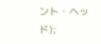ント・ヘッド);